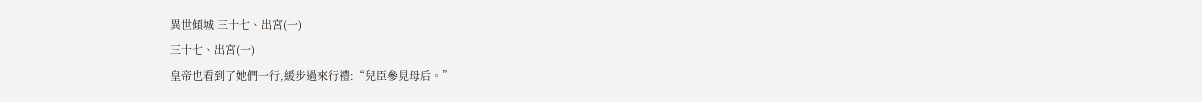異世傾城 三十七、出宮(一)
三十七、出宮(一)
皇帝也看到了她們一行,緩步過來行禮:“兒臣參見母后。”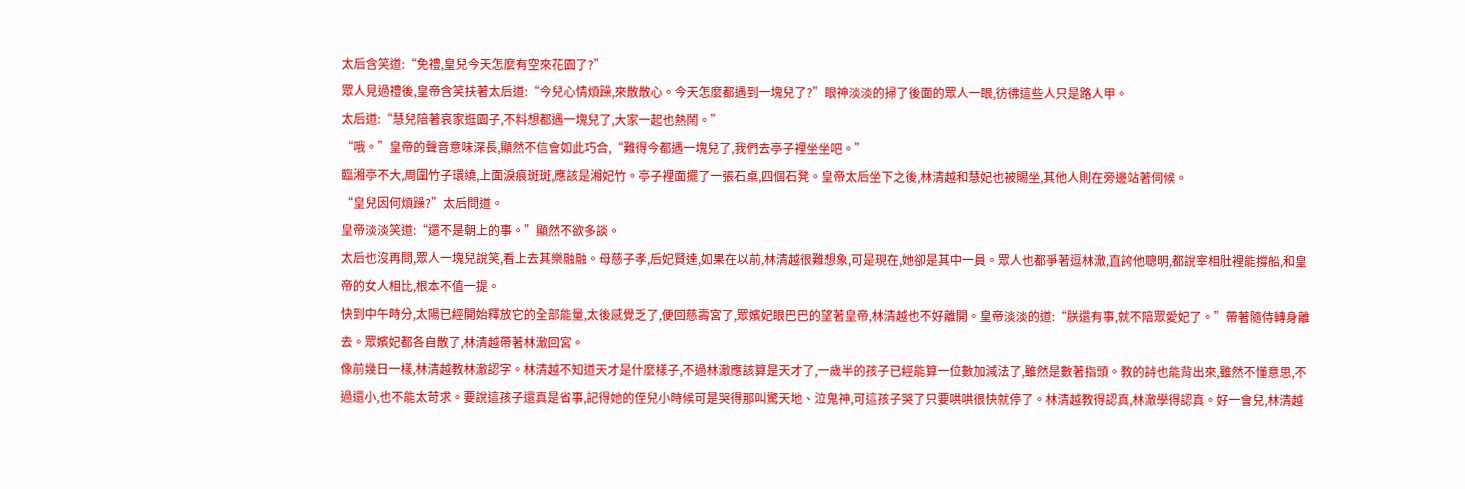太后含笑道:“免禮,皇兒今天怎麼有空來花園了?”
眾人見過禮後,皇帝含笑扶著太后道:“今兒心情煩躁,來散散心。今天怎麼都遇到一塊兒了?”眼神淡淡的掃了後面的眾人一眼,彷彿這些人只是路人甲。
太后道:“慧兒陪著哀家逛園子,不料想都遇一塊兒了,大家一起也熱鬧。”
“哦。”皇帝的聲音意味深長,顯然不信會如此巧合,“難得今都遇一塊兒了,我們去亭子裡坐坐吧。”
臨湘亭不大,周圍竹子環繞,上面淚痕斑斑,應該是湘妃竹。亭子裡面擺了一張石桌,四個石凳。皇帝太后坐下之後,林清越和慧妃也被賜坐,其他人則在旁邊站著伺候。
“皇兒因何煩躁?”太后問道。
皇帝淡淡笑道:“還不是朝上的事。”顯然不欲多談。
太后也沒再問,眾人一塊兒說笑,看上去其樂融融。母慈子孝,后妃賢達,如果在以前,林清越很難想象,可是現在,她卻是其中一員。眾人也都爭著逗林澈,直誇他聰明,都說宰相肚裡能撐船,和皇帝的女人相比,根本不值一提。
快到中午時分,太陽已經開始釋放它的全部能量,太後感覺乏了,便回慈壽宮了,眾嬪妃眼巴巴的望著皇帝,林清越也不好離開。皇帝淡淡的道:“朕還有事,就不陪眾愛妃了。”帶著隨侍轉身離去。眾嬪妃都各自散了,林清越帶著林澈回宮。
像前幾日一樣,林清越教林澈認字。林清越不知道天才是什麼樣子,不過林澈應該算是天才了,一歲半的孩子已經能算一位數加減法了,雖然是數著指頭。教的詩也能背出來,雖然不懂意思,不過還小,也不能太苛求。要說這孩子還真是省事,記得她的侄兒小時候可是哭得那叫驚天地、泣鬼神,可這孩子哭了只要哄哄很快就停了。林清越教得認真,林澈學得認真。好一會兒,林清越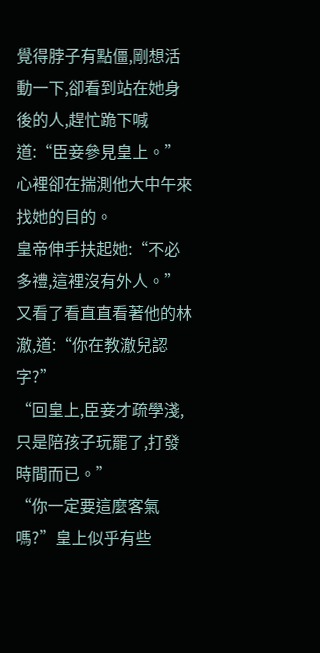覺得脖子有點僵,剛想活動一下,卻看到站在她身後的人,趕忙跪下喊道:“臣妾參見皇上。”心裡卻在揣測他大中午來找她的目的。
皇帝伸手扶起她:“不必多禮,這裡沒有外人。”又看了看直直看著他的林澈,道:“你在教澈兒認字?”
“回皇上,臣妾才疏學淺,只是陪孩子玩罷了,打發時間而已。”
“你一定要這麼客氣嗎?”皇上似乎有些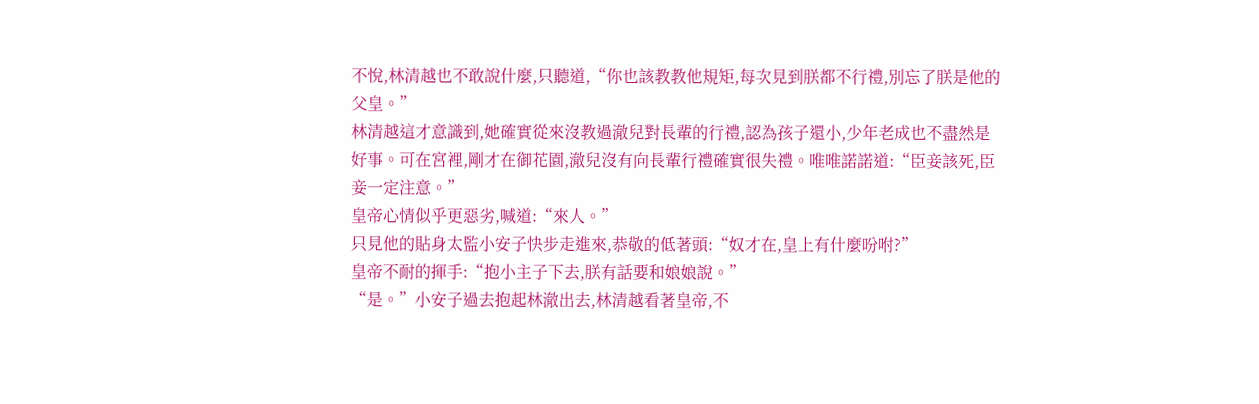不悅,林清越也不敢說什麼,只聽道,“你也該教教他規矩,每次見到朕都不行禮,別忘了朕是他的父皇。”
林清越這才意識到,她確實從來沒教過澈兒對長輩的行禮,認為孩子還小,少年老成也不盡然是好事。可在宮裡,剛才在御花園,澈兒沒有向長輩行禮確實很失禮。唯唯諾諾道:“臣妾該死,臣妾一定注意。”
皇帝心情似乎更惡劣,喊道:“來人。”
只見他的貼身太監小安子快步走進來,恭敬的低著頭:“奴才在,皇上有什麼吩咐?”
皇帝不耐的揮手:“抱小主子下去,朕有話要和娘娘說。”
“是。”小安子過去抱起林澈出去,林清越看著皇帝,不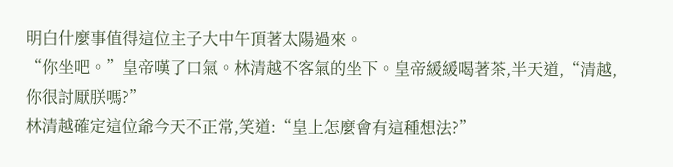明白什麼事值得這位主子大中午頂著太陽過來。
“你坐吧。”皇帝嘆了口氣。林清越不客氣的坐下。皇帝緩緩喝著茶,半天道,“清越,你很討厭朕嗎?”
林清越確定這位爺今天不正常,笑道:“皇上怎麼會有這種想法?”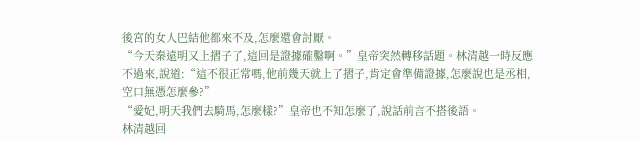後宮的女人巴結他都來不及,怎麼還會討厭。
“今天秦遠明又上摺子了,這回是證據確鑿啊。”皇帝突然轉移話題。林清越一時反應不過來,說道:“這不很正常嗎,他前幾天就上了摺子,肯定會準備證據,怎麼說也是丞相,空口無憑怎麼參?”
“愛妃,明天我們去騎馬,怎麼樣?”皇帝也不知怎麼了,說話前言不搭後語。
林清越回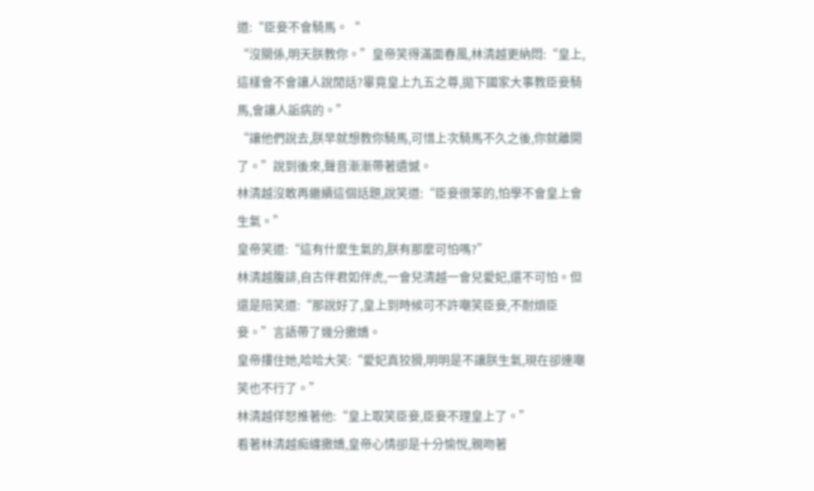道:“臣妾不會騎馬。“
“沒關係,明天朕教你。”皇帝笑得滿面春風,林清越更納悶:“皇上,這樣會不會讓人說閒話?畢竟皇上九五之尊,拋下國家大事教臣妾騎馬,會讓人詬病的。”
“讓他們說去,朕早就想教你騎馬,可惜上次騎馬不久之後,你就離開了。”說到後來,聲音漸漸帶著遺憾。
林清越沒敢再繼續這個話題,說笑道:“臣妾很笨的,怕學不會皇上會生氣。”
皇帝笑道:“這有什麼生氣的,朕有那麼可怕嗎?”
林清越腹誹,自古伴君如伴虎,一會兒清越一會兒愛妃,還不可怕。但還是陪笑道:“那說好了,皇上到時候可不許嘲笑臣妾,不耐煩臣妾。”言語帶了幾分撒嬌。
皇帝摟住她,哈哈大笑:“愛妃真狡猾,明明是不讓朕生氣,現在卻連嘲笑也不行了。”
林清越佯怒推著他:“皇上取笑臣妾,臣妾不理皇上了。”
看著林清越痴纏撒嬌,皇帝心情卻是十分愉悅,親吻著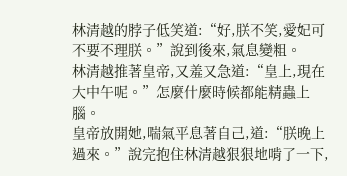林清越的脖子低笑道:“好,朕不笑,愛妃可不要不理朕。”說到後來,氣息變粗。
林清越推著皇帝,又羞又急道:“皇上,現在大中午呢。”怎麼什麼時候都能精蟲上腦。
皇帝放開她,喘氣平息著自己,道:“朕晚上過來。”說完抱住林清越狠狠地啃了一下,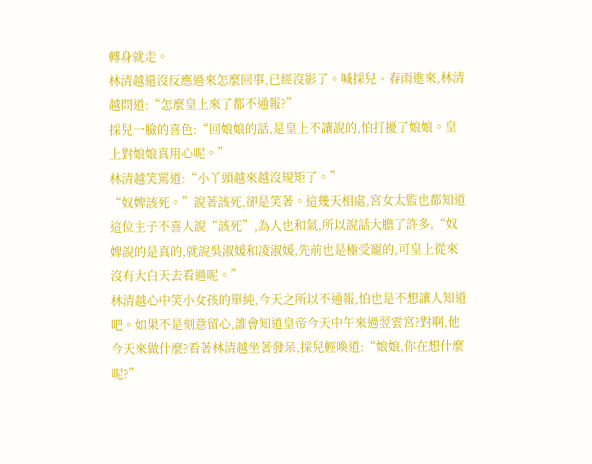轉身就走。
林清越還沒反應過來怎麼回事,已經沒影了。喊採兒、春雨進來,林清越問道:“怎麼皇上來了都不通報?”
採兒一臉的喜色:“回娘娘的話,是皇上不讓說的,怕打擾了娘娘。皇上對娘娘真用心呢。”
林清越笑罵道:“小丫頭越來越沒規矩了。”
“奴婢該死。”說著該死,卻是笑著。這幾天相處,宮女太監也都知道這位主子不喜人說“該死”,為人也和氣,所以說話大膽了許多,“奴婢說的是真的,就說吳淑媛和凌淑媛,先前也是極受寵的,可皇上從來沒有大白天去看過呢。”
林清越心中笑小女孩的單純,今天之所以不通報,怕也是不想讓人知道吧。如果不是刻意留心,誰會知道皇帝今天中午來過翌雲宮?對啊,他今天來做什麼?看著林清越坐著發呆,採兒輕喚道:“娘娘,你在想什麼呢?”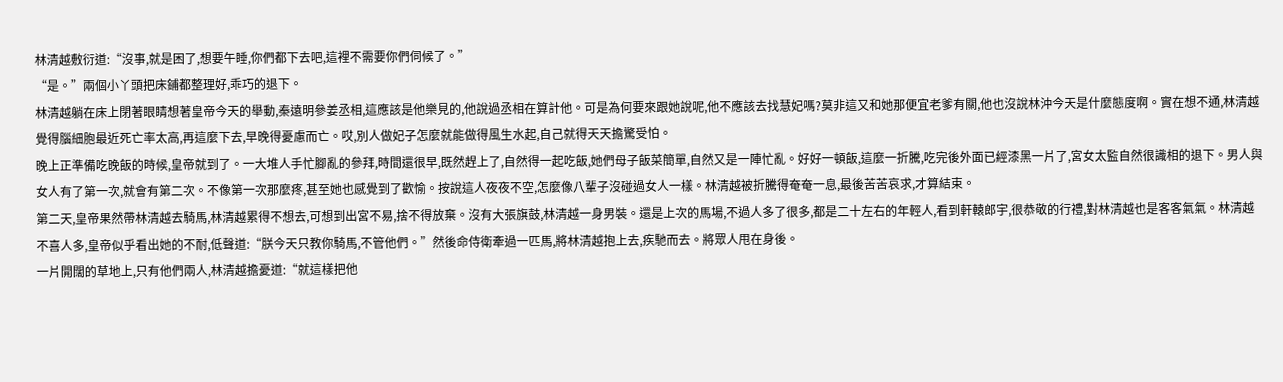林清越敷衍道:“沒事,就是困了,想要午睡,你們都下去吧,這裡不需要你們伺候了。”
“是。”兩個小丫頭把床鋪都整理好,乖巧的退下。
林清越躺在床上閉著眼睛想著皇帝今天的舉動,秦遠明參姜丞相,這應該是他樂見的,他說過丞相在算計他。可是為何要來跟她說呢,他不應該去找慧妃嗎?莫非這又和她那便宜老爹有關,他也沒說林沖今天是什麼態度啊。實在想不通,林清越覺得腦細胞最近死亡率太高,再這麼下去,早晚得憂慮而亡。哎,別人做妃子怎麼就能做得風生水起,自己就得天天擔驚受怕。
晚上正準備吃晚飯的時候,皇帝就到了。一大堆人手忙腳亂的參拜,時間還很早,既然趕上了,自然得一起吃飯,她們母子飯菜簡單,自然又是一陣忙亂。好好一頓飯,這麼一折騰,吃完後外面已經漆黑一片了,宮女太監自然很識相的退下。男人與女人有了第一次,就會有第二次。不像第一次那麼疼,甚至她也感覺到了歡愉。按說這人夜夜不空,怎麼像八輩子沒碰過女人一樣。林清越被折騰得奄奄一息,最後苦苦哀求,才算結束。
第二天,皇帝果然帶林清越去騎馬,林清越累得不想去,可想到出宮不易,捨不得放棄。沒有大張旗鼓,林清越一身男裝。還是上次的馬場,不過人多了很多,都是二十左右的年輕人,看到軒轅郎宇,很恭敬的行禮,對林清越也是客客氣氣。林清越不喜人多,皇帝似乎看出她的不耐,低聲道:“朕今天只教你騎馬,不管他們。”然後命侍衛牽過一匹馬,將林清越抱上去,疾馳而去。將眾人甩在身後。
一片開闊的草地上,只有他們兩人,林清越擔憂道:“就這樣把他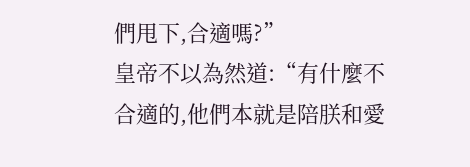們甩下,合適嗎?”
皇帝不以為然道:“有什麼不合適的,他們本就是陪朕和愛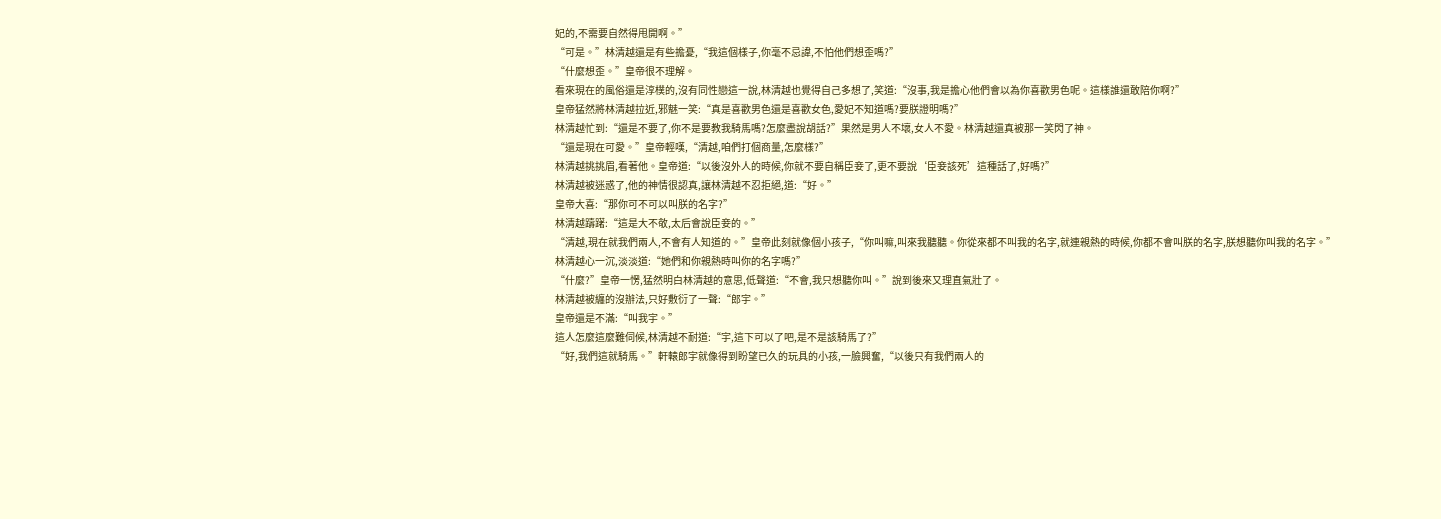妃的,不需要自然得甩開啊。”
“可是。”林清越還是有些擔憂,“我這個樣子,你毫不忌諱,不怕他們想歪嗎?”
“什麼想歪。”皇帝很不理解。
看來現在的風俗還是淳樸的,沒有同性戀這一說,林清越也覺得自己多想了,笑道:“沒事,我是擔心他們會以為你喜歡男色呢。這樣誰還敢陪你啊?”
皇帝猛然將林清越拉近,邪魅一笑:“真是喜歡男色還是喜歡女色,愛妃不知道嗎?要朕證明嗎?”
林清越忙到:“還是不要了,你不是要教我騎馬嗎?怎麼盡說胡話?”果然是男人不壞,女人不愛。林清越還真被那一笑閃了神。
“還是現在可愛。”皇帝輕嘆,“清越,咱們打個商量,怎麼樣?”
林清越挑挑眉,看著他。皇帝道:“以後沒外人的時候,你就不要自稱臣妾了,更不要說‘臣妾該死’這種話了,好嗎?”
林清越被迷惑了,他的神情很認真,讓林清越不忍拒絕,道:“好。”
皇帝大喜:“那你可不可以叫朕的名字?”
林清越躊躇:“這是大不敬,太后會說臣妾的。”
“清越,現在就我們兩人,不會有人知道的。”皇帝此刻就像個小孩子,“你叫嘛,叫來我聽聽。你從來都不叫我的名字,就連親熱的時候,你都不會叫朕的名字,朕想聽你叫我的名字。”
林清越心一沉,淡淡道:“她們和你親熱時叫你的名字嗎?”
“什麼?”皇帝一愣,猛然明白林清越的意思,低聲道:“不會,我只想聽你叫。”說到後來又理直氣壯了。
林清越被纏的沒辦法,只好敷衍了一聲:“郎宇。”
皇帝還是不滿:“叫我宇。”
這人怎麼這麼難伺候,林清越不耐道:“宇,這下可以了吧,是不是該騎馬了?”
“好,我們這就騎馬。”軒轅郎宇就像得到盼望已久的玩具的小孩,一臉興奮,“以後只有我們兩人的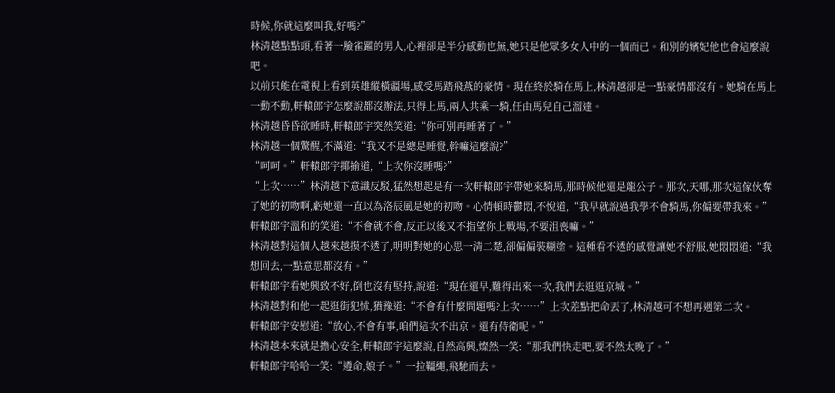時候,你就這麼叫我,好嗎?”
林清越點點頭,看著一臉雀躍的男人,心裡卻是半分感動也無,她只是他眾多女人中的一個而已。和別的嬪妃他也會這麼說吧。
以前只能在電視上看到英雄縱橫疆場,感受馬踏飛燕的豪情。現在終於騎在馬上,林清越卻是一點豪情都沒有。她騎在馬上一動不動,軒轅郎宇怎麼說都沒辦法,只得上馬,兩人共乘一騎,任由馬兒自己溜達。
林清越昏昏欲睡時,軒轅郎宇突然笑道:“你可別再睡著了。”
林清越一個驚醒,不滿道:“我又不是總是睡覺,幹嘛這麼說?”
“呵呵。”軒轅郎宇揶揄道,“上次你沒睡嗎?”
“上次……”林清越下意識反駁,猛然想起是有一次軒轅郎宇帶她來騎馬,那時候他還是龍公子。那次,天哪,那次這傢伙奪了她的初吻啊,虧她還一直以為洛辰風是她的初吻。心情頓時鬱悶,不悅道,“我早就說過我學不會騎馬,你偏要帶我來。”
軒轅郎宇溫和的笑道:“不會就不會,反正以後又不指望你上戰場,不要沮喪嘛。”
林清越對這個人越來越摸不透了,明明對她的心思一清二楚,卻偏偏裝糊塗。這種看不透的感覺讓她不舒服,她悶悶道:“我想回去,一點意思都沒有。”
軒轅郎宇看她興致不好,倒也沒有堅持,說道:“現在還早,難得出來一次,我們去逛逛京城。”
林清越對和他一起逛街犯怵,猶豫道:“不會有什麼問題嗎?上次……”上次差點把命丟了,林清越可不想再遇第二次。
軒轅郎宇安慰道:“放心,不會有事,咱們這次不出京。還有侍衛呢。”
林清越本來就是擔心安全,軒轅郎宇這麼說,自然高興,燦然一笑:“那我們快走吧,要不然太晚了。”
軒轅郎宇哈哈一笑:“遵命,娘子。”一拉韁繩,飛馳而去。